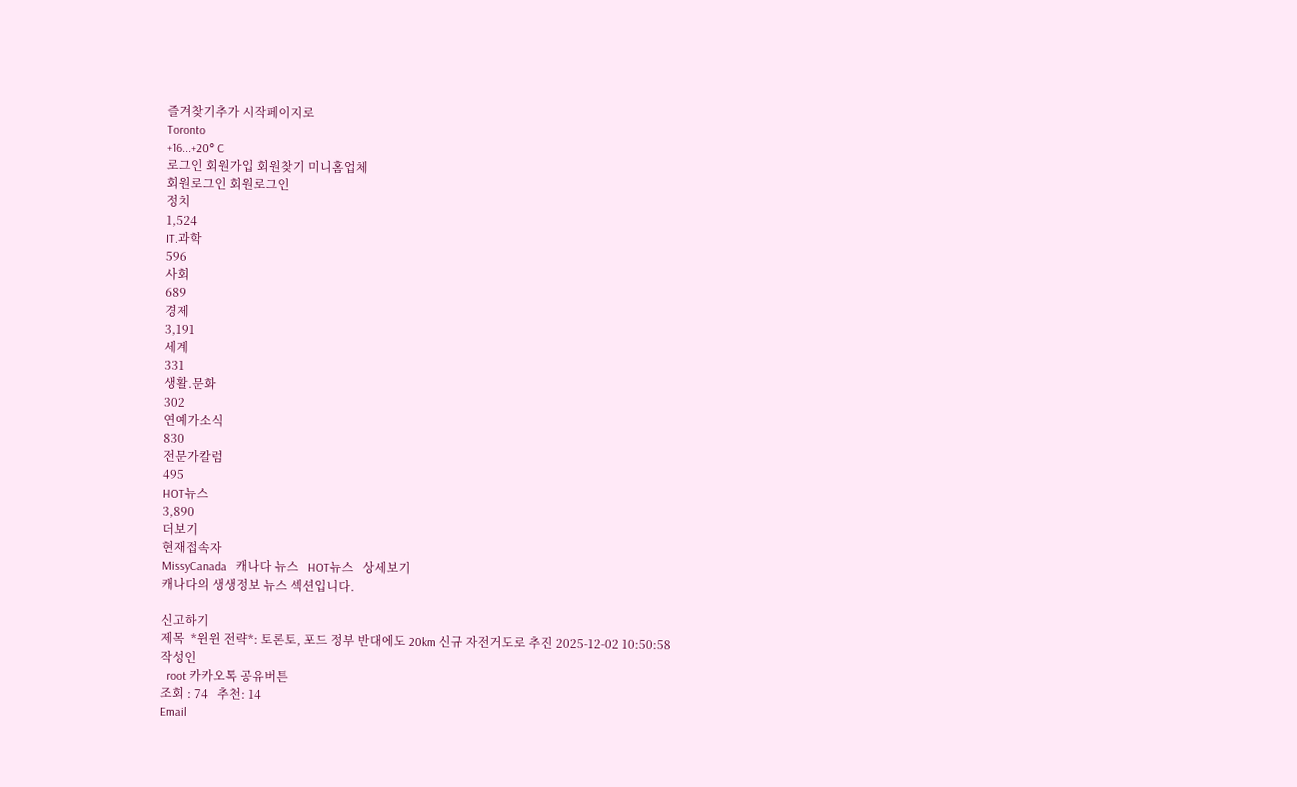즐겨찾기추가 시작페이지로
Toronto
+16...+20° C
로그인 회원가입 회원찾기 미니홈업체
회원로그인 회원로그인
정치
1,524
IT.과학
596
사회
689
경제
3,191
세계
331
생활.문화
302
연예가소식
830
전문가칼럼
495
HOT뉴스
3,890
더보기
현재접속자
MissyCanada   캐나다 뉴스   HOT뉴스   상세보기
캐나다의 생생정보 뉴스 섹션입니다.

신고하기
제목  *윈윈 전략*: 토론토, 포드 정부 반대에도 20km 신규 자전거도로 추진 2025-12-02 10:50:58
작성인
  root 카카오톡 공유버튼
조회 : 74   추천: 14
Email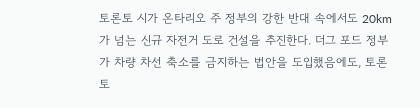토론토 시가 온타리오 주 정부의 강한 반대 속에서도 20km가 넘는 신규 자전거 도로 건설을 추진한다. 더그 포드 정부가 차량 차선 축소를 금지하는 법안을 도입했음에도, 토론토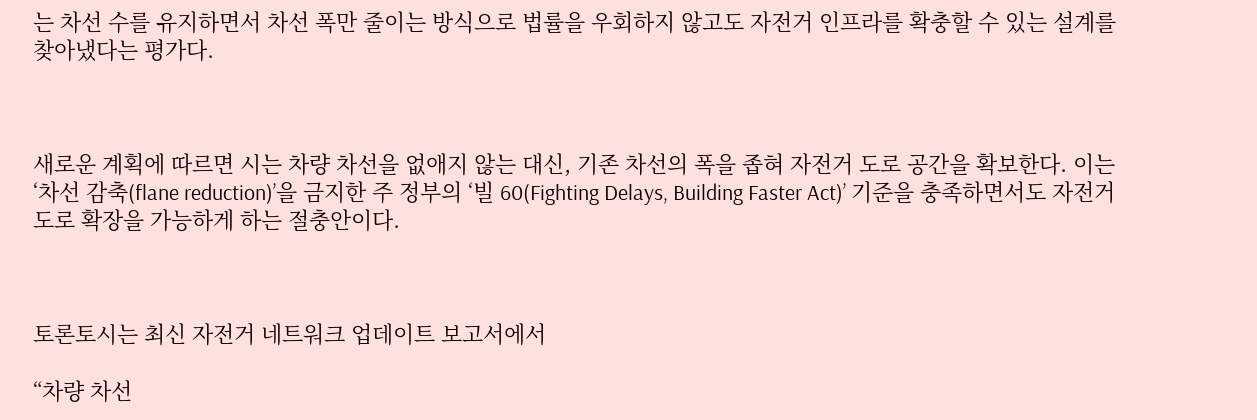는 차선 수를 유지하면서 차선 폭만 줄이는 방식으로 법률을 우회하지 않고도 자전거 인프라를 확충할 수 있는 설계를 찾아냈다는 평가다.



새로운 계획에 따르면 시는 차량 차선을 없애지 않는 대신, 기존 차선의 폭을 좁혀 자전거 도로 공간을 확보한다. 이는 ‘차선 감축(flane reduction)’을 금지한 주 정부의 ‘빌 60(Fighting Delays, Building Faster Act)’ 기준을 충족하면서도 자전거 도로 확장을 가능하게 하는 절충안이다.



토론토시는 최신 자전거 네트워크 업데이트 보고서에서

“차량 차선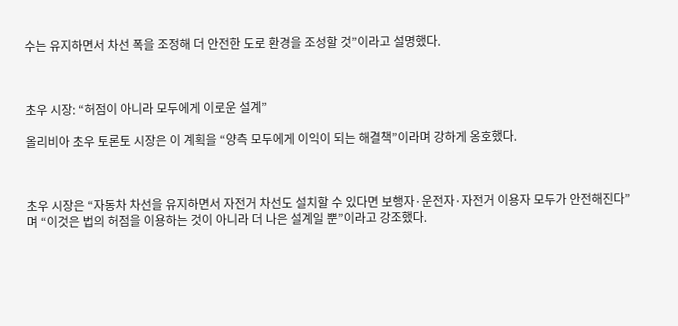수는 유지하면서 차선 폭을 조정해 더 안전한 도로 환경을 조성할 것”이라고 설명했다.



초우 시장: “허점이 아니라 모두에게 이로운 설계”

올리비아 초우 토론토 시장은 이 계획을 “양측 모두에게 이익이 되는 해결책”이라며 강하게 옹호했다.



초우 시장은 “자동차 차선을 유지하면서 자전거 차선도 설치할 수 있다면 보행자·운전자·자전거 이용자 모두가 안전해진다”며 “이것은 법의 허점을 이용하는 것이 아니라 더 나은 설계일 뿐”이라고 강조했다.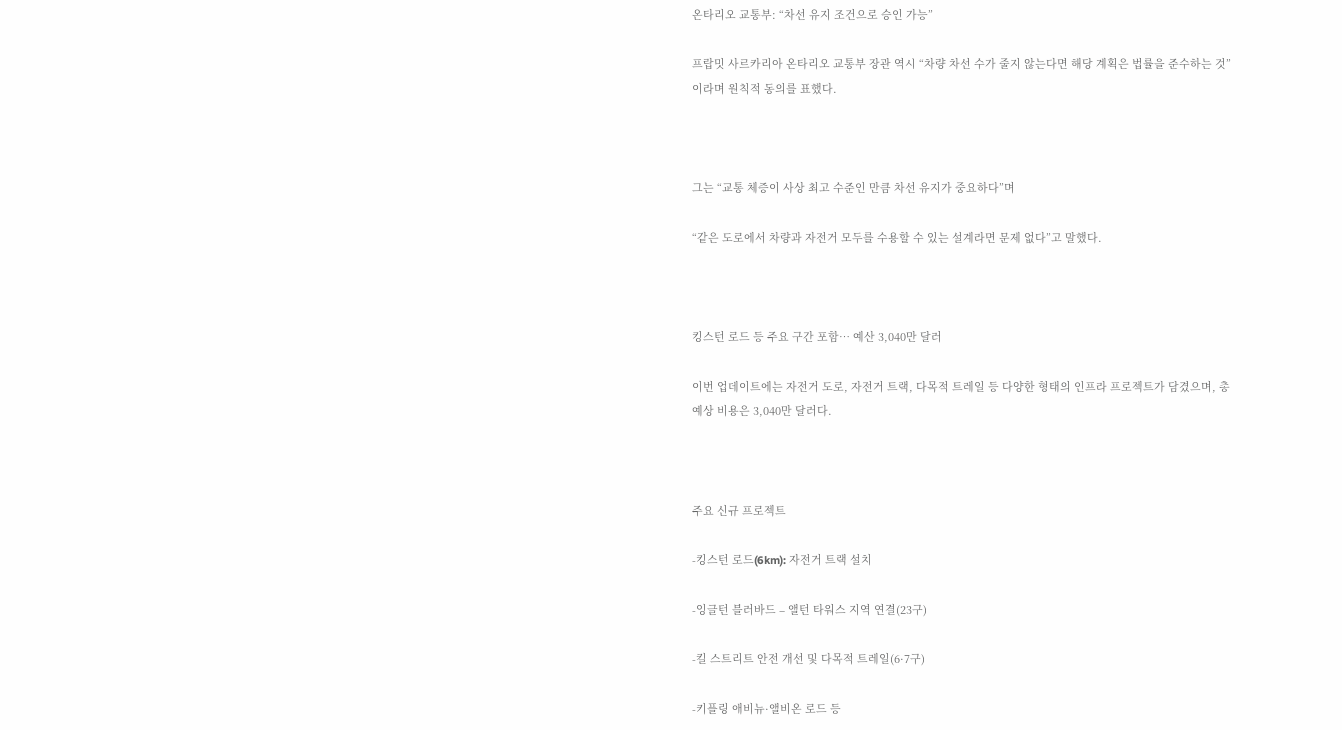온타리오 교통부: “차선 유지 조건으로 승인 가능”

프랍밋 사르카리아 온타리오 교통부 장관 역시 “차량 차선 수가 줄지 않는다면 해당 계획은 법률을 준수하는 것”이라며 원칙적 동의를 표했다.



그는 “교통 체증이 사상 최고 수준인 만큼 차선 유지가 중요하다”며

“같은 도로에서 차량과 자전거 모두를 수용할 수 있는 설계라면 문제 없다”고 말했다.



킹스턴 로드 등 주요 구간 포함… 예산 3,040만 달러

이번 업데이트에는 자전거 도로, 자전거 트랙, 다목적 트레일 등 다양한 형태의 인프라 프로젝트가 담겼으며, 총 예상 비용은 3,040만 달러다.



주요 신규 프로젝트

-킹스턴 로드(6km): 자전거 트랙 설치

-잉글턴 블러바드 – 앨턴 타워스 지역 연결(23구)

-킬 스트리트 안전 개선 및 다목적 트레일(6·7구)

-키플링 애비뉴·앨비온 로드 등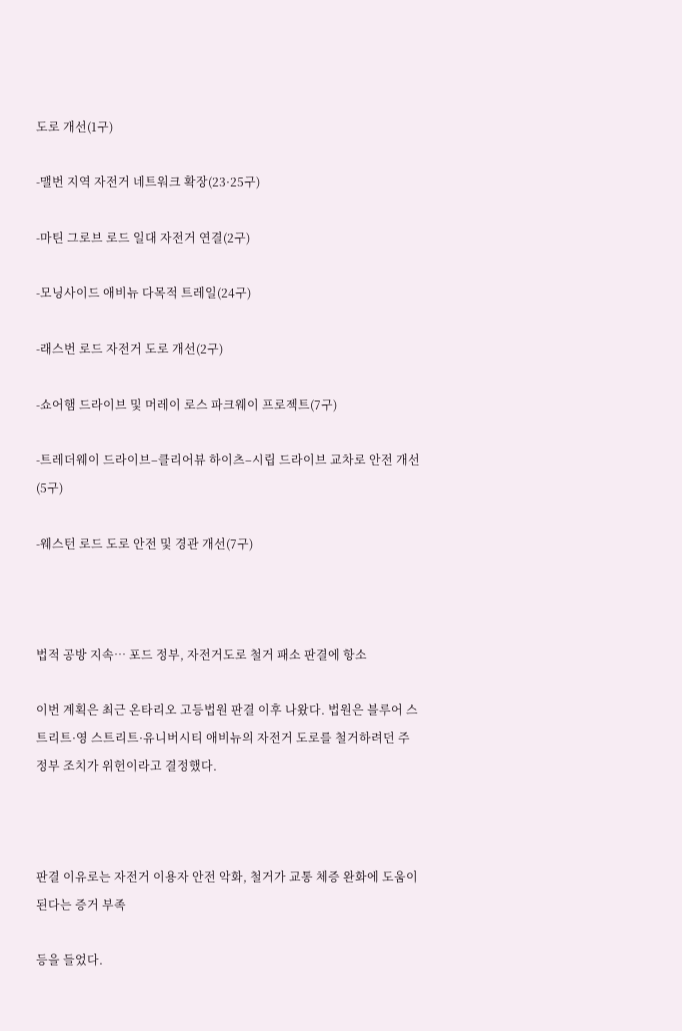도로 개선(1구)

-맬번 지역 자전거 네트워크 확장(23·25구)

-마틴 그로브 로드 일대 자전거 연결(2구)

-모닝사이드 애비뉴 다목적 트레일(24구)

-래스번 로드 자전거 도로 개선(2구)

-쇼어햄 드라이브 및 머레이 로스 파크웨이 프로젝트(7구)

-트레더웨이 드라이브–클리어뷰 하이츠–시립 드라이브 교차로 안전 개선(5구)

-웨스턴 로드 도로 안전 및 경관 개선(7구)



법적 공방 지속… 포드 정부, 자전거도로 철거 패소 판결에 항소

이번 계획은 최근 온타리오 고등법원 판결 이후 나왔다. 법원은 블루어 스트리트·영 스트리트·유니버시티 애비뉴의 자전거 도로를 철거하려던 주 정부 조치가 위헌이라고 결정했다.



판결 이유로는 자전거 이용자 안전 악화, 철거가 교통 체증 완화에 도움이 된다는 증거 부족

등을 들었다.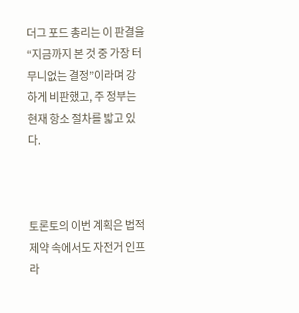더그 포드 총리는 이 판결을 “지금까지 본 것 중 가장 터무니없는 결정”이라며 강하게 비판했고, 주 정부는 현재 항소 절차를 밟고 있다.



토론토의 이번 계획은 법적 제약 속에서도 자전거 인프라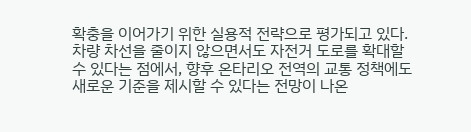확충을 이어가기 위한 실용적 전략으로 평가되고 있다. 차량 차선을 줄이지 않으면서도 자전거 도로를 확대할 수 있다는 점에서, 향후 온타리오 전역의 교통 정책에도 새로운 기준을 제시할 수 있다는 전망이 나온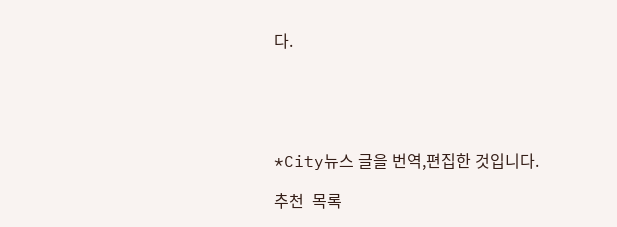다.





*City뉴스 글을 번역,편집한 것입니다.

추천  목록